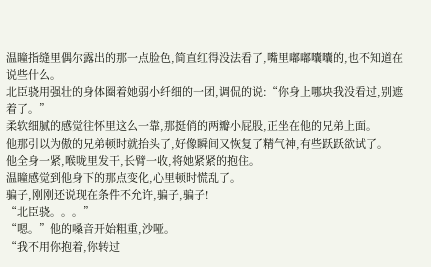温瞳指缝里偶尔露出的那一点脸色,简直红得没法看了,嘴里嘟嘟囔囔的,也不知道在说些什么。
北臣骁用强壮的身体圈着她弱小纤细的一团,调侃的说:“你身上哪块我没看过,别遮着了。”
柔软细腻的感觉往怀里这么一靠,那挺俏的两瓣小屁股,正坐在他的兄弟上面。
他那引以为傲的兄弟顿时就抬头了,好像瞬间又恢复了精气神,有些跃跃欲试了。
他全身一紧,喉咙里发干,长臂一收,将她紧紧的抱住。
温瞳感觉到他身下的那点变化,心里顿时慌乱了。
骗子,刚刚还说现在条件不允许,骗子,骗子!
“北臣骁。。。”
“嗯。”他的嗓音开始粗重,沙哑。
“我不用你抱着,你转过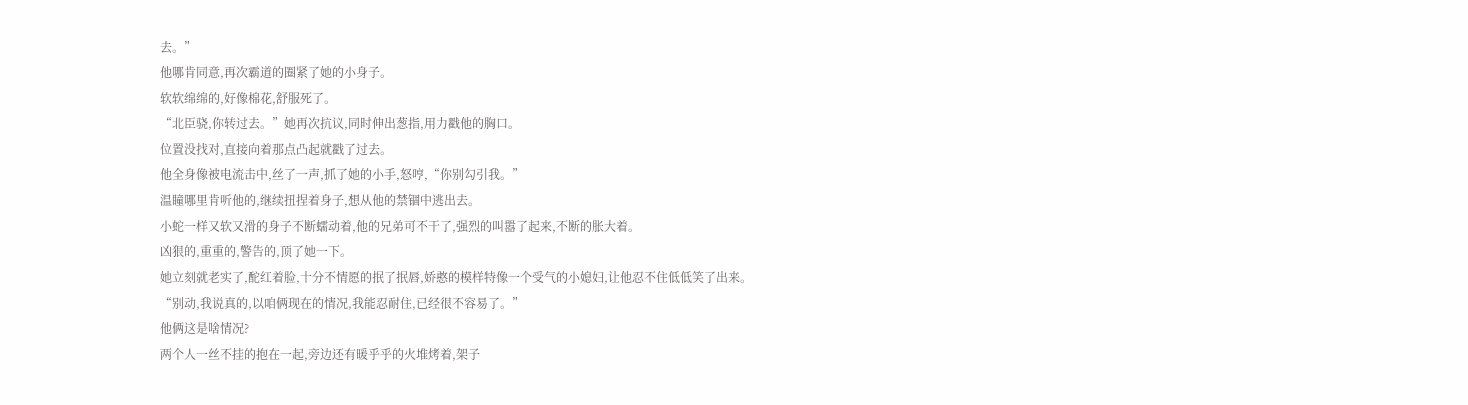去。”
他哪肯同意,再次霸道的圈紧了她的小身子。
软软绵绵的,好像棉花,舒服死了。
“北臣骁,你转过去。”她再次抗议,同时伸出葱指,用力戳他的胸口。
位置没找对,直接向着那点凸起就戳了过去。
他全身像被电流击中,丝了一声,抓了她的小手,怒哼,“你别勾引我。”
温瞳哪里肯听他的,继续扭捏着身子,想从他的禁锢中逃出去。
小蛇一样又软又滑的身子不断蠕动着,他的兄弟可不干了,强烈的叫嚣了起来,不断的胀大着。
凶狠的,重重的,警告的,顶了她一下。
她立刻就老实了,酡红着脸,十分不情愿的抿了抿唇,娇憨的模样特像一个受气的小媳妇,让他忍不住低低笑了出来。
“别动,我说真的,以咱俩现在的情况,我能忍耐住,已经很不容易了。”
他俩这是啥情况?
两个人一丝不挂的抱在一起,旁边还有暖乎乎的火堆烤着,架子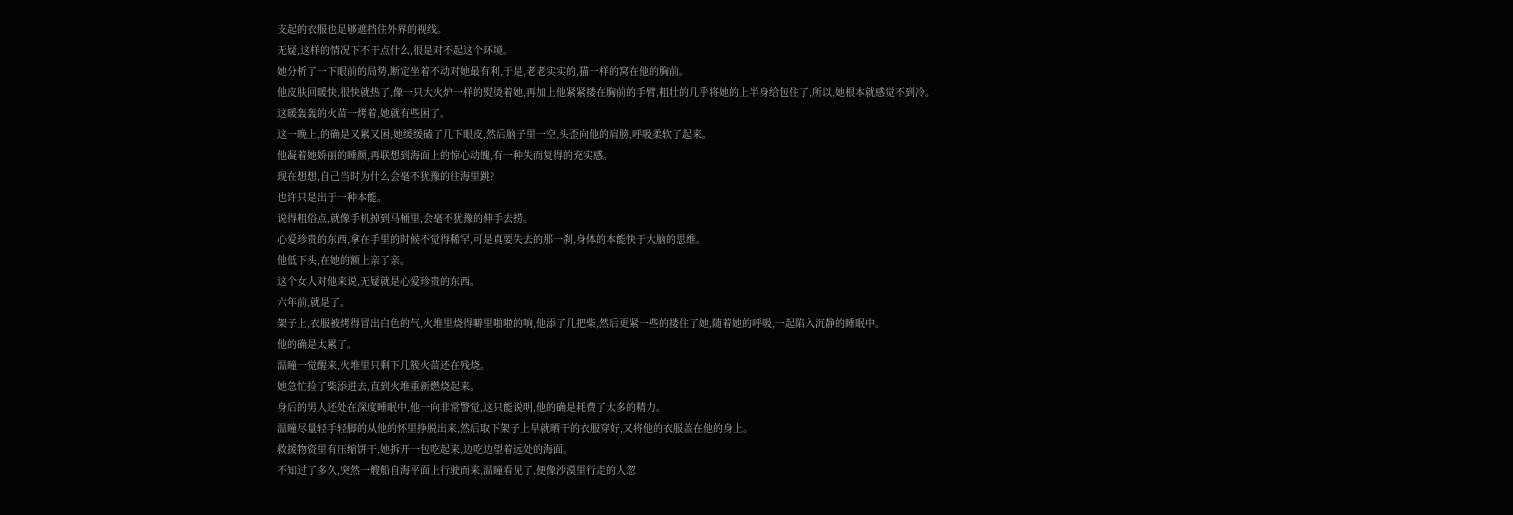支起的衣服也足够遮挡住外界的视线。
无疑,这样的情况下不干点什么,很是对不起这个环境。
她分析了一下眼前的局势,断定坐着不动对她最有利,于是,老老实实的,猫一样的窝在他的胸前。
他皮肤回暖快,很快就热了,像一只大火炉一样的熨烫着她,再加上他紧紧搂在胸前的手臂,粗壮的几乎将她的上半身给包住了,所以,她根本就感觉不到冷。
这暖轰轰的火苗一烤着,她就有些困了。
这一晚上,的确是又累又困,她缓缓磕了几下眼皮,然后脑子里一空,头歪向他的肩膀,呼吸柔软了起来。
他凝着她娇丽的睡颜,再联想到海面上的惊心动魄,有一种失而复得的充实感。
现在想想,自己当时为什么会毫不犹豫的往海里跳?
也许只是出于一种本能。
说得粗俗点,就像手机掉到马桶里,会毫不犹豫的伸手去捞。
心爱珍贵的东西,拿在手里的时候不觉得稀罕,可是真要失去的那一刹,身体的本能快于大脑的思维。
他低下头,在她的额上亲了亲。
这个女人对他来说,无疑就是心爱珍贵的东西。
六年前,就是了。
架子上,衣服被烤得冒出白色的气,火堆里烧得噼里啪啦的响,他添了几把柴,然后更紧一些的搂住了她,随着她的呼吸,一起陷入沉静的睡眠中。
他的确是太累了。
温瞳一觉醒来,火堆里只剩下几簇火苗还在残烧。
她急忙捡了柴添进去,直到火堆重新燃烧起来。
身后的男人还处在深度睡眠中,他一向非常警觉,这只能说明,他的确是耗费了太多的精力。
温瞳尽量轻手轻脚的从他的怀里挣脱出来,然后取下架子上早就晒干的衣服穿好,又将他的衣服盖在他的身上。
救援物资里有压缩饼干,她拆开一包吃起来,边吃边望着远处的海面。
不知过了多久,突然一艘船自海平面上行驶而来,温瞳看见了,便像沙漠里行走的人忽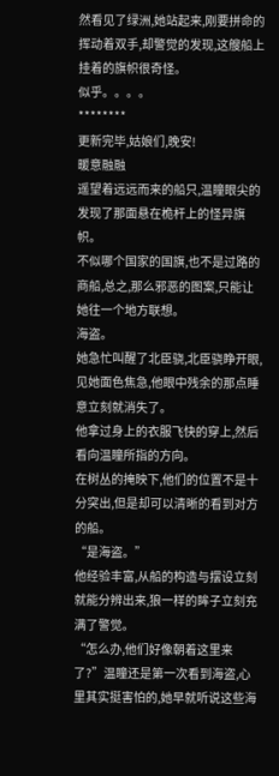然看见了绿洲,她站起来,刚要拼命的挥动着双手,却警觉的发现,这艘船上挂着的旗帜很奇怪。
似乎。。。。
********
更新完毕,姑娘们,晚安!
暖意融融
遥望着远远而来的船只,温瞳眼尖的发现了那面悬在桅杆上的怪异旗帜。
不似哪个国家的国旗,也不是过路的商船,总之,那么邪恶的图案,只能让她往一个地方联想。
海盗。
她急忙叫醒了北臣骁,北臣骁睁开眼,见她面色焦急,他眼中残余的那点睡意立刻就消失了。
他拿过身上的衣服飞快的穿上,然后看向温瞳所指的方向。
在树丛的掩映下,他们的位置不是十分突出,但是却可以清晰的看到对方的船。
“是海盗。”
他经验丰富,从船的构造与摆设立刻就能分辨出来,狼一样的眸子立刻充满了警觉。
“怎么办,他们好像朝着这里来了?”温瞳还是第一次看到海盗,心里其实挺害怕的,她早就听说这些海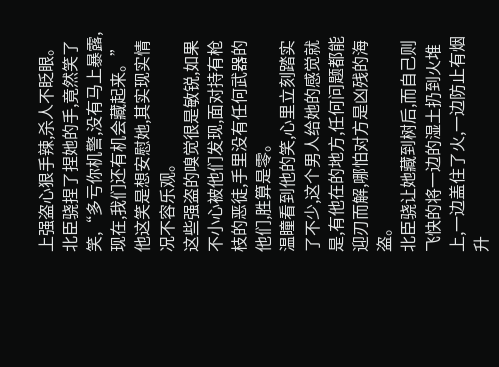上强盗心狠手辣,杀人不眨眼。
北臣骁捏了捏她的手,竟然笑了笑,“多亏你机警,没有马上暴露,现在,我们还有机会藏起来。”
他这笑是想安慰她,其实现实情况不容乐观。
这些强盗的嗅觉很是敏锐,如果不小心被他们发现,面对持有枪枝的恶徒,手里没有任何武器的他们,胜算是零。
温瞳看到他的笑,心里立刻踏实了不少,这个男人给她的感觉就是,有他在的地方,任何问题都能迎刃而解,哪怕对方是凶残的海盗。
北臣骁让她藏到树后,而自己则飞快的将一边的湿土扔到火堆上,一边盖住了火,一边防止有烟升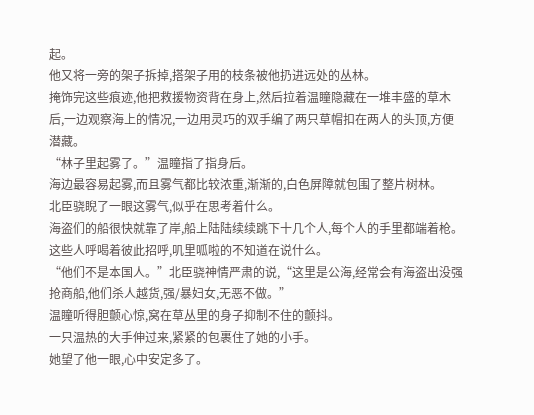起。
他又将一旁的架子拆掉,搭架子用的枝条被他扔进远处的丛林。
掩饰完这些痕迹,他把救援物资背在身上,然后拉着温瞳隐藏在一堆丰盛的草木后,一边观察海上的情况,一边用灵巧的双手编了两只草帽扣在两人的头顶,方便潜藏。
“林子里起雾了。”温瞳指了指身后。
海边最容易起雾,而且雾气都比较浓重,渐渐的,白色屏障就包围了整片树林。
北臣骁睨了一眼这雾气,似乎在思考着什么。
海盗们的船很快就靠了岸,船上陆陆续续跳下十几个人,每个人的手里都端着枪。
这些人呼喝着彼此招呼,叽里呱啦的不知道在说什么。
“他们不是本国人。”北臣骁神情严肃的说,“这里是公海,经常会有海盗出没强抢商船,他们杀人越货,强/暴妇女,无恶不做。”
温瞳听得胆颤心惊,窝在草丛里的身子抑制不住的颤抖。
一只温热的大手伸过来,紧紧的包裹住了她的小手。
她望了他一眼,心中安定多了。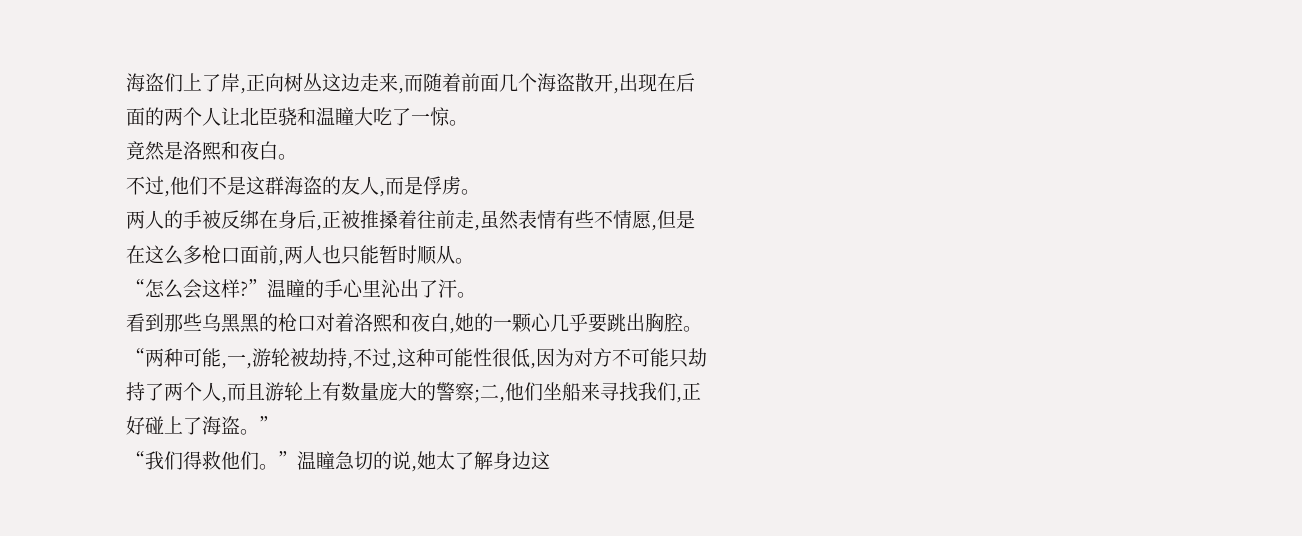海盗们上了岸,正向树丛这边走来,而随着前面几个海盗散开,出现在后面的两个人让北臣骁和温瞳大吃了一惊。
竟然是洛熙和夜白。
不过,他们不是这群海盗的友人,而是俘虏。
两人的手被反绑在身后,正被推搡着往前走,虽然表情有些不情愿,但是在这么多枪口面前,两人也只能暂时顺从。
“怎么会这样?”温瞳的手心里沁出了汗。
看到那些乌黑黑的枪口对着洛熙和夜白,她的一颗心几乎要跳出胸腔。
“两种可能,一,游轮被劫持,不过,这种可能性很低,因为对方不可能只劫持了两个人,而且游轮上有数量庞大的警察;二,他们坐船来寻找我们,正好碰上了海盗。”
“我们得救他们。”温瞳急切的说,她太了解身边这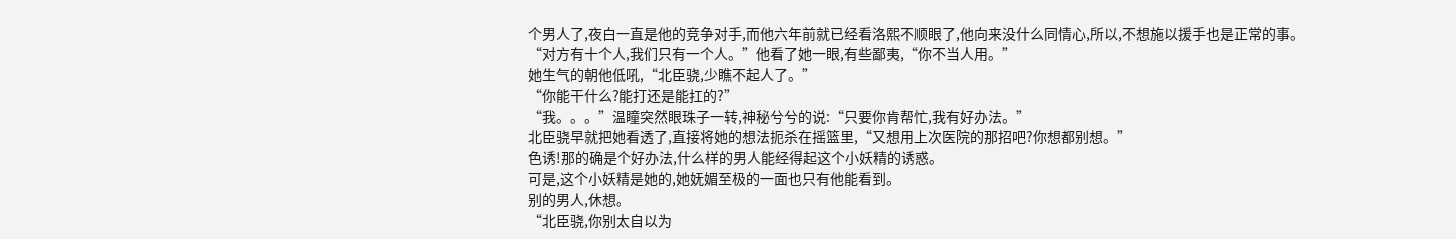个男人了,夜白一直是他的竞争对手,而他六年前就已经看洛熙不顺眼了,他向来没什么同情心,所以,不想施以援手也是正常的事。
“对方有十个人,我们只有一个人。”他看了她一眼,有些鄙夷,“你不当人用。”
她生气的朝他低吼,“北臣骁,少瞧不起人了。”
“你能干什么?能打还是能扛的?”
“我。。。”温瞳突然眼珠子一转,神秘兮兮的说:“只要你肯帮忙,我有好办法。”
北臣骁早就把她看透了,直接将她的想法扼杀在摇篮里,“又想用上次医院的那招吧?你想都别想。”
色诱!那的确是个好办法,什么样的男人能经得起这个小妖精的诱惑。
可是,这个小妖精是她的,她妩媚至极的一面也只有他能看到。
别的男人,休想。
“北臣骁,你别太自以为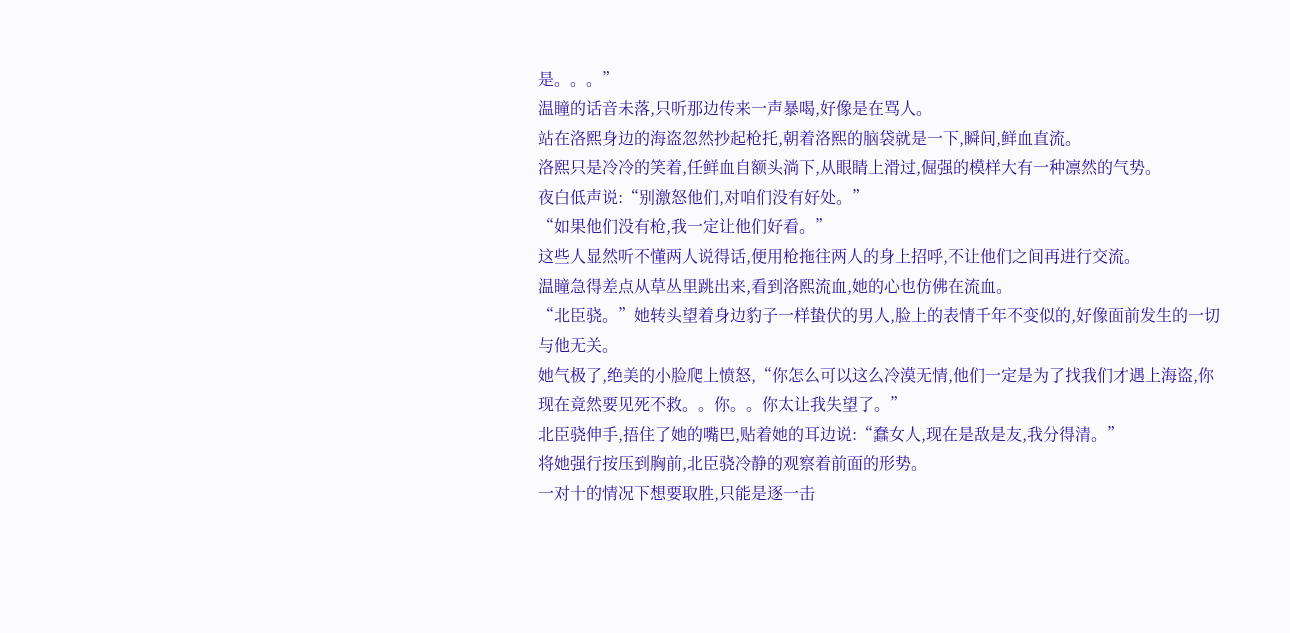是。。。”
温瞳的话音未落,只听那边传来一声暴喝,好像是在骂人。
站在洛熙身边的海盗忽然抄起枪托,朝着洛熙的脑袋就是一下,瞬间,鲜血直流。
洛熙只是冷冷的笑着,任鲜血自额头淌下,从眼睛上滑过,倔强的模样大有一种凛然的气势。
夜白低声说:“别激怒他们,对咱们没有好处。”
“如果他们没有枪,我一定让他们好看。”
这些人显然听不懂两人说得话,便用枪拖往两人的身上招呼,不让他们之间再进行交流。
温瞳急得差点从草丛里跳出来,看到洛熙流血,她的心也仿佛在流血。
“北臣骁。”她转头望着身边豹子一样蛰伏的男人,脸上的表情千年不变似的,好像面前发生的一切与他无关。
她气极了,绝美的小脸爬上愤怒,“你怎么可以这么冷漠无情,他们一定是为了找我们才遇上海盗,你现在竟然要见死不救。。你。。你太让我失望了。”
北臣骁伸手,捂住了她的嘴巴,贴着她的耳边说:“蠢女人,现在是敌是友,我分得清。”
将她强行按压到胸前,北臣骁冷静的观察着前面的形势。
一对十的情况下想要取胜,只能是逐一击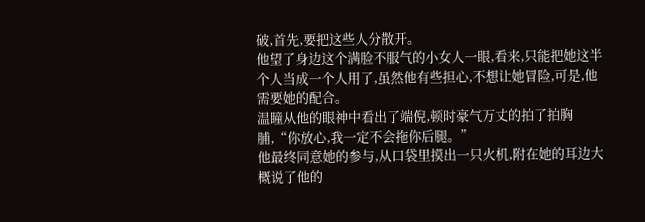破,首先,要把这些人分散开。
他望了身边这个满脸不服气的小女人一眼,看来,只能把她这半个人当成一个人用了,虽然他有些担心,不想让她冒险,可是,他需要她的配合。
温瞳从他的眼神中看出了端倪,顿时豪气万丈的拍了拍胸脯,“你放心,我一定不会拖你后腿。”
他最终同意她的参与,从口袋里摸出一只火机,附在她的耳边大概说了他的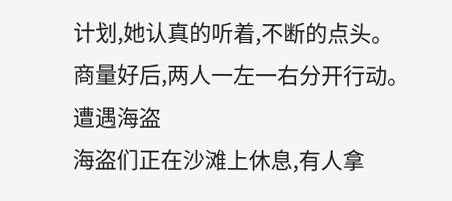计划,她认真的听着,不断的点头。
商量好后,两人一左一右分开行动。
遭遇海盗
海盗们正在沙滩上休息,有人拿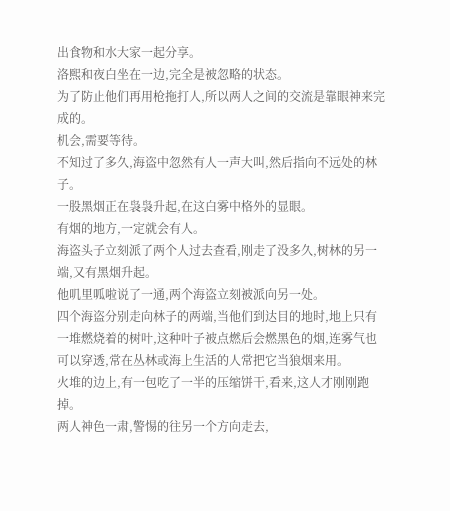出食物和水大家一起分享。
洛熙和夜白坐在一边,完全是被忽略的状态。
为了防止他们再用枪拖打人,所以两人之间的交流是靠眼神来完成的。
机会,需要等待。
不知过了多久,海盗中忽然有人一声大叫,然后指向不远处的林子。
一股黑烟正在袅袅升起,在这白雾中格外的显眼。
有烟的地方,一定就会有人。
海盗头子立刻派了两个人过去查看,刚走了没多久,树林的另一端,又有黑烟升起。
他叽里呱啦说了一通,两个海盗立刻被派向另一处。
四个海盗分别走向林子的两端,当他们到达目的地时,地上只有一堆燃烧着的树叶,这种叶子被点燃后会燃黑色的烟,连雾气也可以穿透,常在丛林或海上生活的人常把它当狼烟来用。
火堆的边上,有一包吃了一半的压缩饼干,看来,这人才刚刚跑掉。
两人神色一肃,警惕的往另一个方向走去,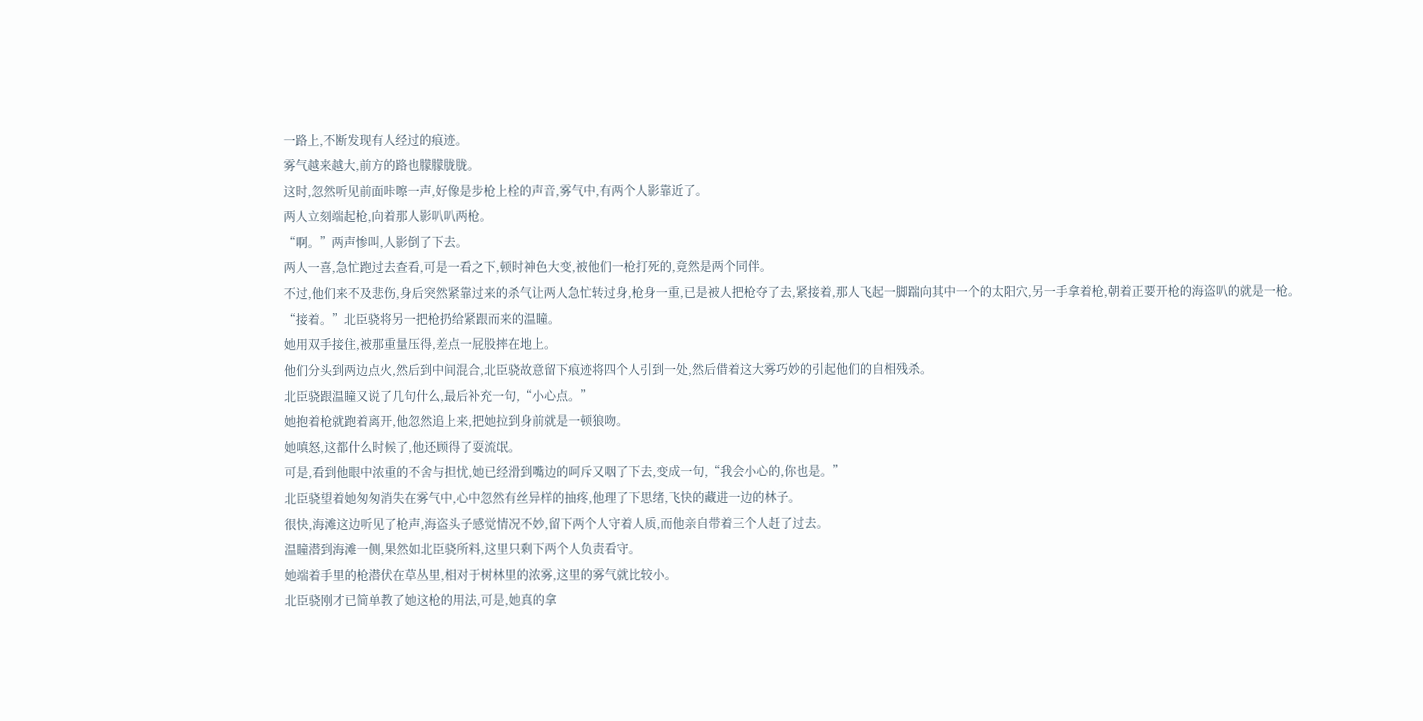一路上,不断发现有人经过的痕迹。
雾气越来越大,前方的路也朦朦胧胧。
这时,忽然听见前面咔嚓一声,好像是步枪上栓的声音,雾气中,有两个人影靠近了。
两人立刻端起枪,向着那人影叭叭两枪。
“啊。”两声惨叫,人影倒了下去。
两人一喜,急忙跑过去查看,可是一看之下,顿时神色大变,被他们一枪打死的,竟然是两个同伴。
不过,他们来不及悲伤,身后突然紧靠过来的杀气让两人急忙转过身,枪身一重,已是被人把枪夺了去,紧接着,那人飞起一脚踹向其中一个的太阳穴,另一手拿着枪,朝着正要开枪的海盗叭的就是一枪。
“接着。”北臣骁将另一把枪扔给紧跟而来的温瞳。
她用双手接住,被那重量压得,差点一屁股摔在地上。
他们分头到两边点火,然后到中间混合,北臣骁故意留下痕迹将四个人引到一处,然后借着这大雾巧妙的引起他们的自相残杀。
北臣骁跟温瞳又说了几句什么,最后补充一句,“小心点。”
她抱着枪就跑着离开,他忽然追上来,把她拉到身前就是一顿狼吻。
她嗔怒,这都什么时候了,他还顾得了耍流氓。
可是,看到他眼中浓重的不舍与担忧,她已经滑到嘴边的呵斥又咽了下去,变成一句,“我会小心的,你也是。”
北臣骁望着她匆匆消失在雾气中,心中忽然有丝异样的抽疼,他理了下思绪,飞快的藏进一边的林子。
很快,海滩这边听见了枪声,海盗头子感觉情况不妙,留下两个人守着人质,而他亲自带着三个人赶了过去。
温瞳潜到海滩一侧,果然如北臣骁所料,这里只剩下两个人负责看守。
她端着手里的枪潜伏在草丛里,相对于树林里的浓雾,这里的雾气就比较小。
北臣骁刚才已简单教了她这枪的用法,可是,她真的拿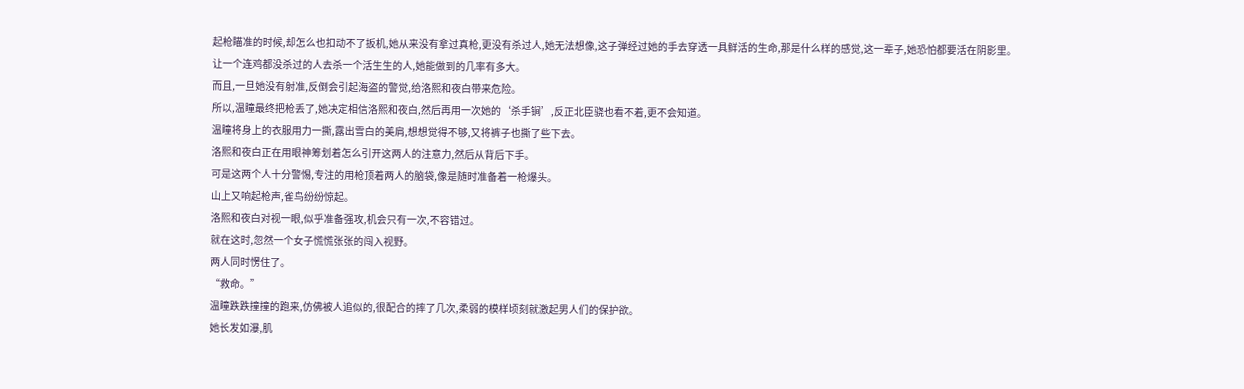起枪瞄准的时候,却怎么也扣动不了扳机,她从来没有拿过真枪,更没有杀过人,她无法想像,这子弹经过她的手去穿透一具鲜活的生命,那是什么样的感觉,这一辈子,她恐怕都要活在阴影里。
让一个连鸡都没杀过的人去杀一个活生生的人,她能做到的几率有多大。
而且,一旦她没有射准,反倒会引起海盗的警觉,给洛熙和夜白带来危险。
所以,温瞳最终把枪丢了,她决定相信洛熙和夜白,然后再用一次她的‘杀手锏’,反正北臣骁也看不着,更不会知道。
温瞳将身上的衣服用力一撕,露出雪白的美肩,想想觉得不够,又将裤子也撕了些下去。
洛熙和夜白正在用眼神筹划着怎么引开这两人的注意力,然后从背后下手。
可是这两个人十分警惕,专注的用枪顶着两人的脑袋,像是随时准备着一枪爆头。
山上又响起枪声,雀鸟纷纷惊起。
洛熙和夜白对视一眼,似乎准备强攻,机会只有一次,不容错过。
就在这时,忽然一个女子慌慌张张的闯入视野。
两人同时愣住了。
“救命。”
温瞳跌跌撞撞的跑来,仿佛被人追似的,很配合的摔了几次,柔弱的模样顷刻就激起男人们的保护欲。
她长发如瀑,肌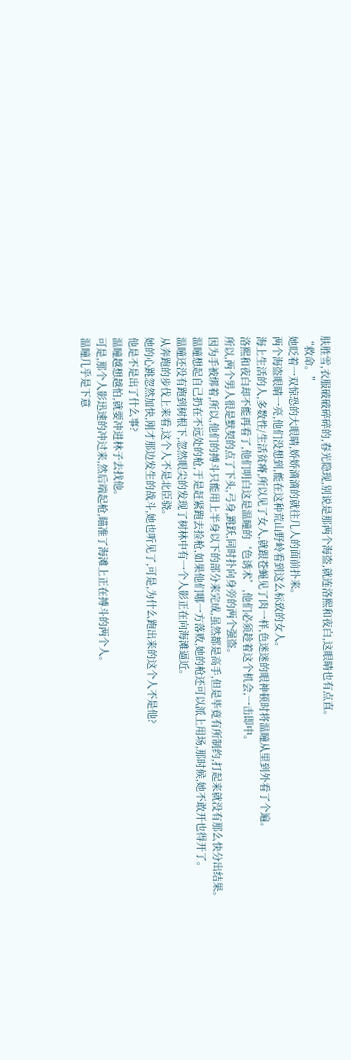肤胜雪,衣服破破碎碎的,春光隐现,别说是那两个海盗,就连洛熙和夜白,这眼睛也有点直。
“救命。”
她眨着一双惊恐的大眼睛,娇娇滴滴的就往几人的面前扑来。
两个海盗眼睛一亮,他们没想到,能在这种荒山野岭看到这么标致的女人。
海上生活的人,多数性/生活贫瘠,所以见了女人,就跟苍蝇见了肉一样,色迷迷的眼神顿时将温瞳从里到外看了个遍。
洛熙和夜白却不能再看了,他们明白这是温瞳的‘色诱术’,他们必须趁着这个机会,一击即中。
所以,两个男人很是默契的点了下头,弓身,跳跃,同时扑向身旁的两个强盗。
因为手被绑着,所以,他们的搏斗只能用上半身以下的部分来完成,虽然都是高手,但是毕竟有所制约,打起来就没有那么快分出结果。
温瞳想起自己扔在不远处的枪,于是赶紧跑去捡枪,如果他们哪一方落败,她的枪还可以派上用场,那时候,她不敢开也得开了。
温瞳还没有跑到树根下,忽然眼尖的发现了树林中有一个人影正在向海滩逼近。
从奔跑的步伐上来看,这个人不是北臣骁。
她的心跳忽然加快,刚才那边发生的战斗,她也听见了,可是,为什么跑出来的这个人不是他?
他是不是出了什么事?
温瞳越想越怕,就要冲进林子去找他。
可是,那个人影迅速的冲过来,然后端起枪,瞄准了海滩上正在搏斗的两个人。
温瞳几乎是下意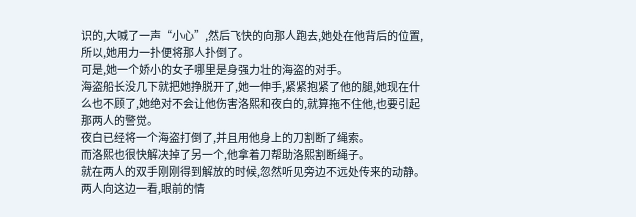识的,大喊了一声“小心”,然后飞快的向那人跑去,她处在他背后的位置,所以,她用力一扑便将那人扑倒了。
可是,她一个娇小的女子哪里是身强力壮的海盗的对手。
海盗船长没几下就把她挣脱开了,她一伸手,紧紧抱紧了他的腿,她现在什么也不顾了,她绝对不会让他伤害洛熙和夜白的,就算拖不住他,也要引起那两人的警觉。
夜白已经将一个海盗打倒了,并且用他身上的刀割断了绳索。
而洛熙也很快解决掉了另一个,他拿着刀帮助洛熙割断绳子。
就在两人的双手刚刚得到解放的时候,忽然听见旁边不远处传来的动静。
两人向这边一看,眼前的情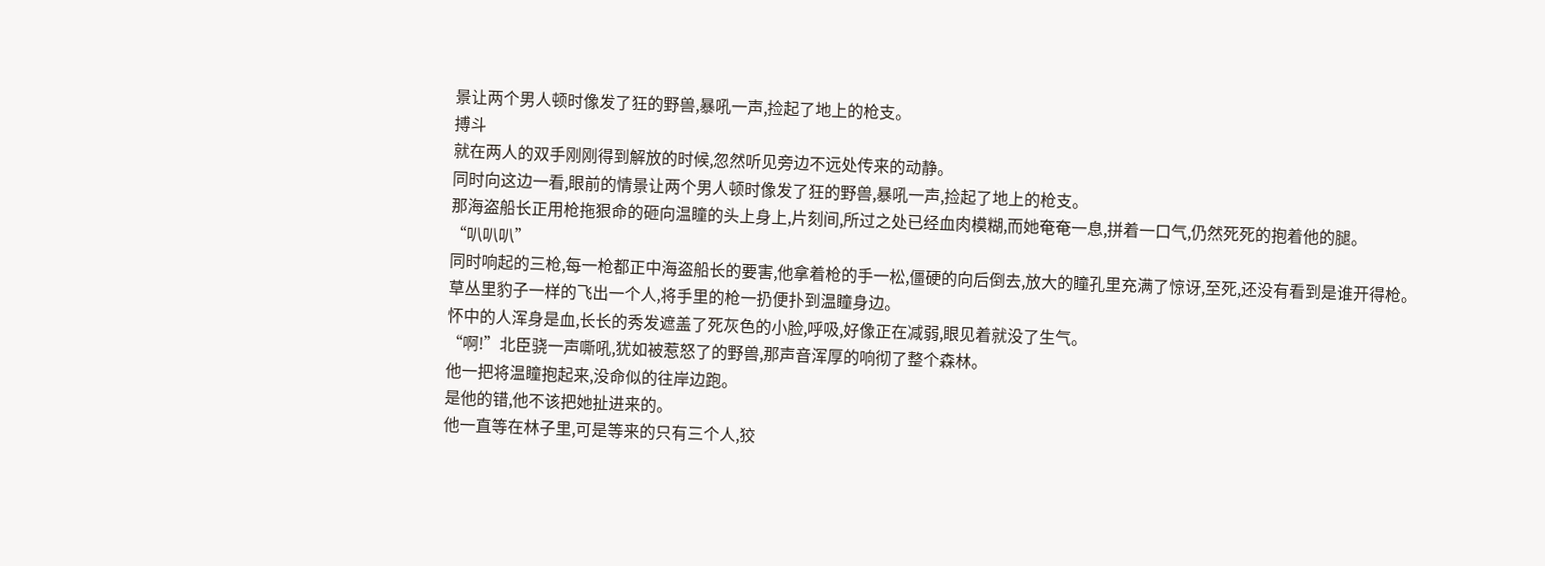景让两个男人顿时像发了狂的野兽,暴吼一声,捡起了地上的枪支。
搏斗
就在两人的双手刚刚得到解放的时候,忽然听见旁边不远处传来的动静。
同时向这边一看,眼前的情景让两个男人顿时像发了狂的野兽,暴吼一声,捡起了地上的枪支。
那海盗船长正用枪拖狠命的砸向温瞳的头上身上,片刻间,所过之处已经血肉模糊,而她奄奄一息,拼着一口气,仍然死死的抱着他的腿。
“叭叭叭”
同时响起的三枪,每一枪都正中海盗船长的要害,他拿着枪的手一松,僵硬的向后倒去,放大的瞳孔里充满了惊讶,至死,还没有看到是谁开得枪。
草丛里豹子一样的飞出一个人,将手里的枪一扔便扑到温瞳身边。
怀中的人浑身是血,长长的秀发遮盖了死灰色的小脸,呼吸,好像正在减弱,眼见着就没了生气。
“啊!”北臣骁一声嘶吼,犹如被惹怒了的野兽,那声音浑厚的响彻了整个森林。
他一把将温瞳抱起来,没命似的往岸边跑。
是他的错,他不该把她扯进来的。
他一直等在林子里,可是等来的只有三个人,狡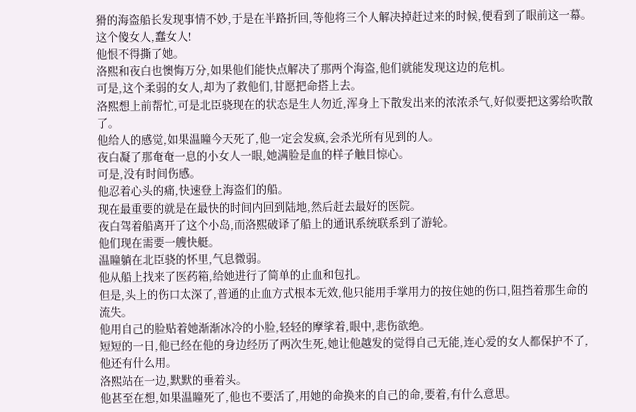猾的海盗船长发现事情不妙,于是在半路折回,等他将三个人解决掉赶过来的时候,便看到了眼前这一幕。
这个傻女人,蠢女人!
他恨不得撕了她。
洛熙和夜白也懊悔万分,如果他们能快点解决了那两个海盗,他们就能发现这边的危机。
可是,这个柔弱的女人,却为了救他们,甘愿把命搭上去。
洛熙想上前帮忙,可是北臣骁现在的状态是生人勿近,浑身上下散发出来的浓浓杀气,好似要把这雾给吹散了。
他给人的感觉,如果温瞳今天死了,他一定会发疯,会杀光所有见到的人。
夜白凝了那奄奄一息的小女人一眼,她满脸是血的样子触目惊心。
可是,没有时间伤感。
他忍着心头的痛,快速登上海盗们的船。
现在最重要的就是在最快的时间内回到陆地,然后赶去最好的医院。
夜白驾着船离开了这个小岛,而洛熙破译了船上的通讯系统联系到了游轮。
他们现在需要一艘快艇。
温瞳躺在北臣骁的怀里,气息微弱。
他从船上找来了医药箱,给她进行了简单的止血和包扎。
但是,头上的伤口太深了,普通的止血方式根本无效,他只能用手掌用力的按住她的伤口,阻挡着那生命的流失。
他用自己的脸贴着她渐渐冰冷的小脸,轻轻的摩挲着,眼中,悲伤欲绝。
短短的一日,他已经在他的身边经历了两次生死,她让他越发的觉得自己无能,连心爱的女人都保护不了,他还有什么用。
洛熙站在一边,默默的垂着头。
他甚至在想,如果温瞳死了,他也不要活了,用她的命换来的自己的命,要着,有什么意思。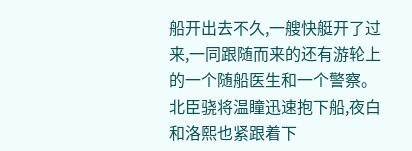船开出去不久,一艘快艇开了过来,一同跟随而来的还有游轮上的一个随船医生和一个警察。
北臣骁将温瞳迅速抱下船,夜白和洛熙也紧跟着下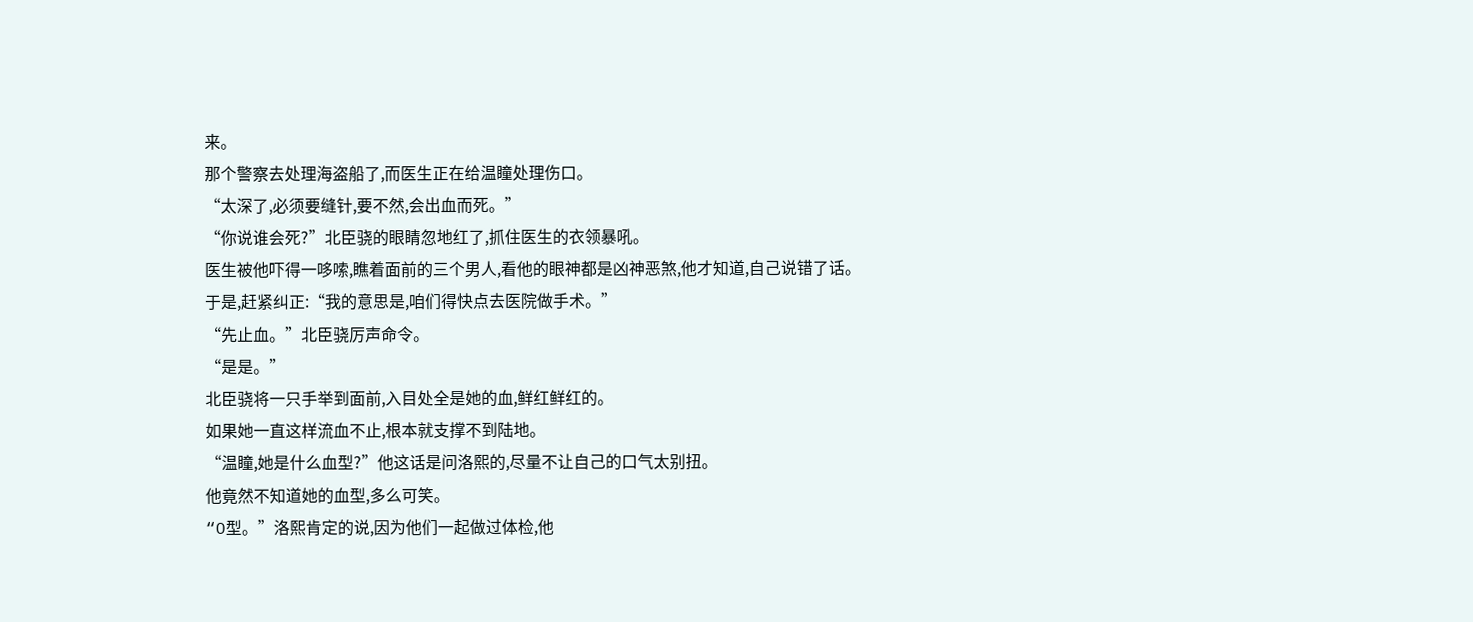来。
那个警察去处理海盗船了,而医生正在给温瞳处理伤口。
“太深了,必须要缝针,要不然,会出血而死。”
“你说谁会死?”北臣骁的眼睛忽地红了,抓住医生的衣领暴吼。
医生被他吓得一哆嗦,瞧着面前的三个男人,看他的眼神都是凶神恶煞,他才知道,自己说错了话。
于是,赶紧纠正:“我的意思是,咱们得快点去医院做手术。”
“先止血。”北臣骁厉声命令。
“是是。”
北臣骁将一只手举到面前,入目处全是她的血,鲜红鲜红的。
如果她一直这样流血不止,根本就支撑不到陆地。
“温瞳,她是什么血型?”他这话是问洛熙的,尽量不让自己的口气太别扭。
他竟然不知道她的血型,多么可笑。
“O型。”洛熙肯定的说,因为他们一起做过体检,他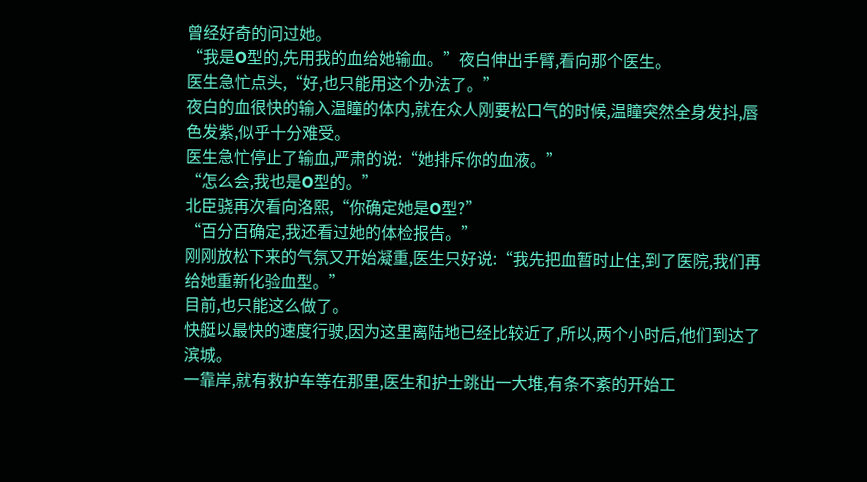曾经好奇的问过她。
“我是O型的,先用我的血给她输血。”夜白伸出手臂,看向那个医生。
医生急忙点头,“好,也只能用这个办法了。”
夜白的血很快的输入温瞳的体内,就在众人刚要松口气的时候,温瞳突然全身发抖,唇色发紫,似乎十分难受。
医生急忙停止了输血,严肃的说:“她排斥你的血液。”
“怎么会,我也是O型的。”
北臣骁再次看向洛熙,“你确定她是O型?”
“百分百确定,我还看过她的体检报告。”
刚刚放松下来的气氛又开始凝重,医生只好说:“我先把血暂时止住,到了医院,我们再给她重新化验血型。”
目前,也只能这么做了。
快艇以最快的速度行驶,因为这里离陆地已经比较近了,所以,两个小时后,他们到达了滨城。
一靠岸,就有救护车等在那里,医生和护士跳出一大堆,有条不紊的开始工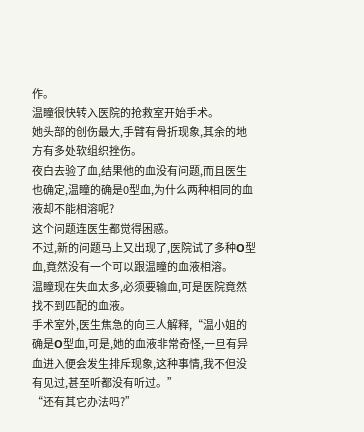作。
温瞳很快转入医院的抢救室开始手术。
她头部的创伤最大,手臂有骨折现象,其余的地方有多处软组织挫伤。
夜白去验了血,结果他的血没有问题,而且医生也确定,温瞳的确是0型血,为什么两种相同的血液却不能相溶呢?
这个问题连医生都觉得困惑。
不过,新的问题马上又出现了,医院试了多种O型血,竟然没有一个可以跟温瞳的血液相溶。
温瞳现在失血太多,必须要输血,可是医院竟然找不到匹配的血液。
手术室外,医生焦急的向三人解释,“温小姐的确是O型血,可是,她的血液非常奇怪,一旦有异血进入便会发生排斥现象,这种事情,我不但没有见过,甚至听都没有听过。”
“还有其它办法吗?”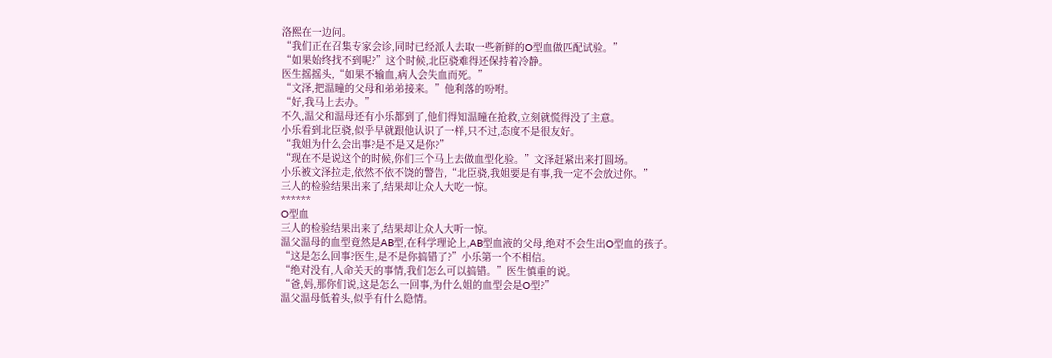洛熙在一边问。
“我们正在召集专家会诊,同时已经派人去取一些新鲜的O型血做匹配试验。”
“如果始终找不到呢?”这个时候,北臣骁难得还保持着冷静。
医生摇摇头,“如果不输血,病人会失血而死。”
“文泽,把温瞳的父母和弟弟接来。”他利落的吩咐。
“好,我马上去办。”
不久,温父和温母还有小乐都到了,他们得知温瞳在抢救,立刻就慌得没了主意。
小乐看到北臣骁,似乎早就跟他认识了一样,只不过,态度不是很友好。
“我姐为什么会出事?是不是又是你?”
“现在不是说这个的时候,你们三个马上去做血型化验。”文泽赶紧出来打圆场。
小乐被文泽拉走,依然不依不饶的警告,“北臣骁,我姐要是有事,我一定不会放过你。”
三人的检验结果出来了,结果却让众人大吃一惊。
******
O型血
三人的检验结果出来了,结果却让众人大听一惊。
温父温母的血型竟然是AB型,在科学理论上,AB型血液的父母,绝对不会生出O型血的孩子。
“这是怎么回事?医生,是不是你搞错了?”小乐第一个不相信。
“绝对没有,人命关天的事情,我们怎么可以搞错。”医生慎重的说。
“爸,妈,那你们说,这是怎么一回事,为什么姐的血型会是O型?”
温父温母低着头,似乎有什么隐情。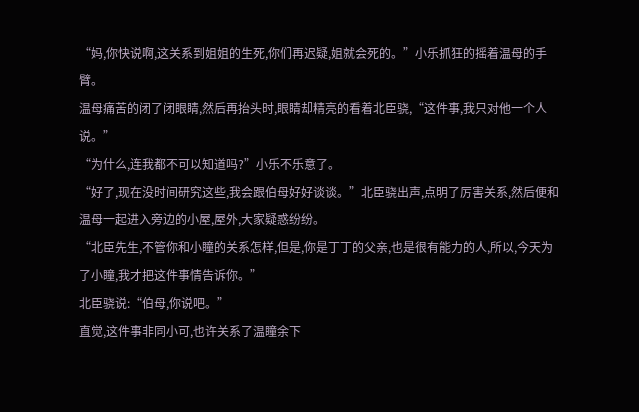“妈,你快说啊,这关系到姐姐的生死,你们再迟疑,姐就会死的。”小乐抓狂的摇着温母的手臂。
温母痛苦的闭了闭眼睛,然后再抬头时,眼睛却精亮的看着北臣骁,“这件事,我只对他一个人说。”
“为什么,连我都不可以知道吗?”小乐不乐意了。
“好了,现在没时间研究这些,我会跟伯母好好谈谈。”北臣骁出声,点明了厉害关系,然后便和温母一起进入旁边的小屋,屋外,大家疑惑纷纷。
“北臣先生,不管你和小瞳的关系怎样,但是,你是丁丁的父亲,也是很有能力的人,所以,今天为了小瞳,我才把这件事情告诉你。”
北臣骁说:“伯母,你说吧。”
直觉,这件事非同小可,也许关系了温瞳余下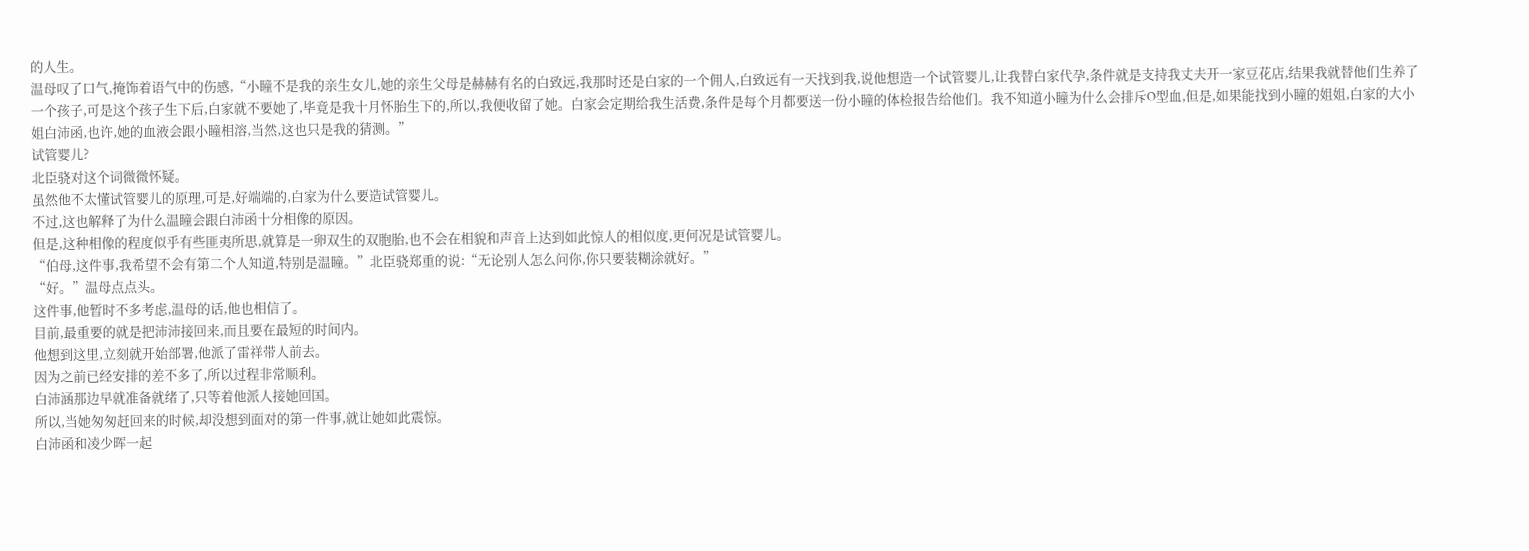的人生。
温母叹了口气,掩饰着语气中的伤感,“小瞳不是我的亲生女儿,她的亲生父母是赫赫有名的白致远,我那时还是白家的一个佣人,白致远有一天找到我,说他想造一个试管婴儿,让我替白家代孕,条件就是支持我丈夫开一家豆花店,结果我就替他们生养了一个孩子,可是这个孩子生下后,白家就不要她了,毕竟是我十月怀胎生下的,所以,我便收留了她。白家会定期给我生活费,条件是每个月都要送一份小瞳的体检报告给他们。我不知道小瞳为什么会排斥O型血,但是,如果能找到小瞳的姐姐,白家的大小姐白沛函,也许,她的血液会跟小瞳相溶,当然,这也只是我的猜测。”
试管婴儿?
北臣骁对这个词微微怀疑。
虽然他不太懂试管婴儿的原理,可是,好端端的,白家为什么要造试管婴儿。
不过,这也解释了为什么温瞳会跟白沛函十分相像的原因。
但是,这种相像的程度似乎有些匪夷所思,就算是一卵双生的双胞胎,也不会在相貌和声音上达到如此惊人的相似度,更何况是试管婴儿。
“伯母,这件事,我希望不会有第二个人知道,特别是温瞳。”北臣骁郑重的说:“无论别人怎么问你,你只要装糊涂就好。”
“好。”温母点点头。
这件事,他暂时不多考虑,温母的话,他也相信了。
目前,最重要的就是把沛沛接回来,而且要在最短的时间内。
他想到这里,立刻就开始部署,他派了雷祥带人前去。
因为之前已经安排的差不多了,所以过程非常顺利。
白沛涵那边早就准备就绪了,只等着他派人接她回国。
所以,当她匆匆赶回来的时候,却没想到面对的第一件事,就让她如此震惊。
白沛函和凌少晖一起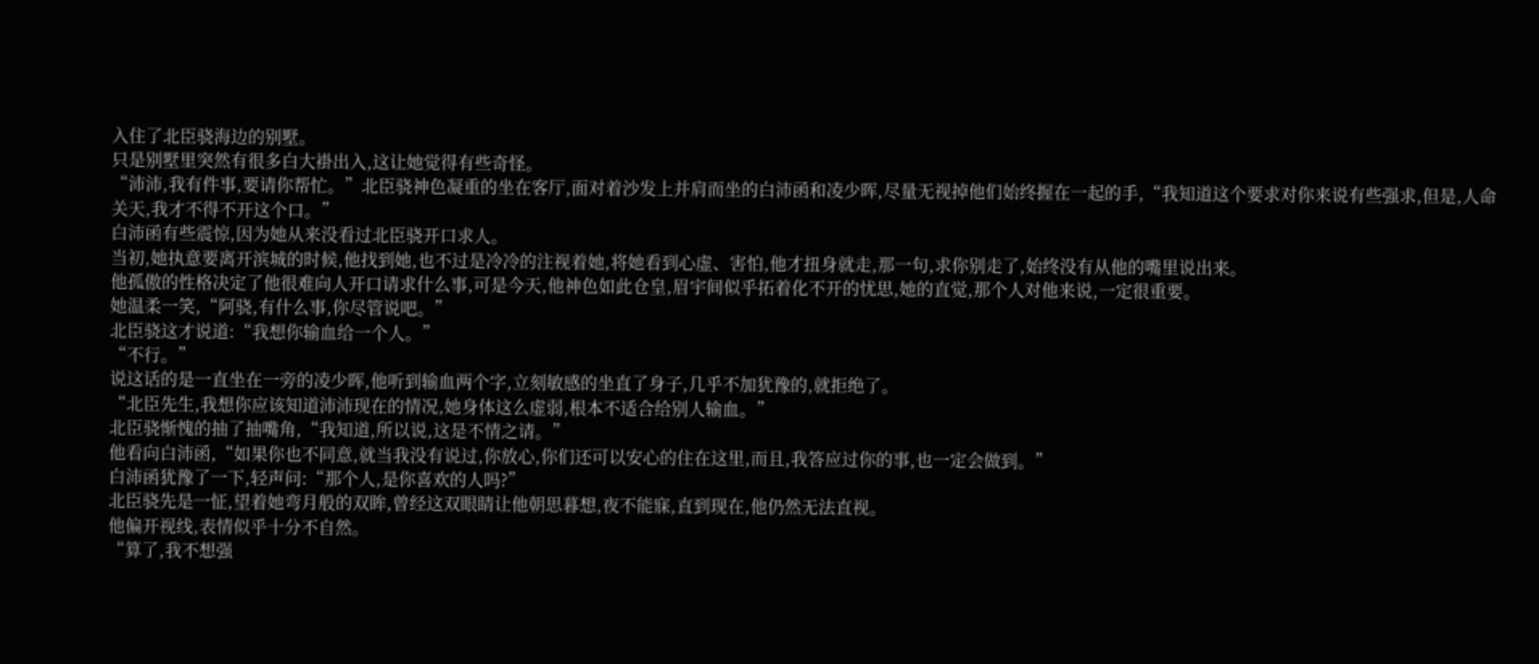入住了北臣骁海边的别墅。
只是别墅里突然有很多白大褂出入,这让她觉得有些奇怪。
“沛沛,我有件事,要请你帮忙。”北臣骁神色凝重的坐在客厅,面对着沙发上并肩而坐的白沛函和凌少晖,尽量无视掉他们始终握在一起的手,“我知道这个要求对你来说有些强求,但是,人命关天,我才不得不开这个口。”
白沛函有些震惊,因为她从来没看过北臣骁开口求人。
当初,她执意要离开滨城的时候,他找到她,也不过是冷冷的注视着她,将她看到心虚、害怕,他才扭身就走,那一句,求你别走了,始终没有从他的嘴里说出来。
他孤傲的性格决定了他很难向人开口请求什么事,可是今天,他神色如此仓皇,眉宇间似乎拓着化不开的忧思,她的直觉,那个人对他来说,一定很重要。
她温柔一笑,“阿骁,有什么事,你尽管说吧。”
北臣骁这才说道:“我想你输血给一个人。”
“不行。”
说这话的是一直坐在一旁的凌少晖,他听到输血两个字,立刻敏感的坐直了身子,几乎不加犹豫的,就拒绝了。
“北臣先生,我想你应该知道沛沛现在的情况,她身体这么虚弱,根本不适合给别人输血。”
北臣骁惭愧的抽了抽嘴角,“我知道,所以说,这是不情之请。”
他看向白沛函,“如果你也不同意,就当我没有说过,你放心,你们还可以安心的住在这里,而且,我答应过你的事,也一定会做到。”
白沛函犹豫了一下,轻声问:“那个人,是你喜欢的人吗?”
北臣骁先是一怔,望着她弯月般的双眸,曾经这双眼睛让他朝思暮想,夜不能寐,直到现在,他仍然无法直视。
他偏开视线,表情似乎十分不自然。
“算了,我不想强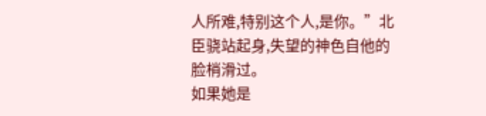人所难,特别这个人,是你。”北臣骁站起身,失望的神色自他的脸梢滑过。
如果她是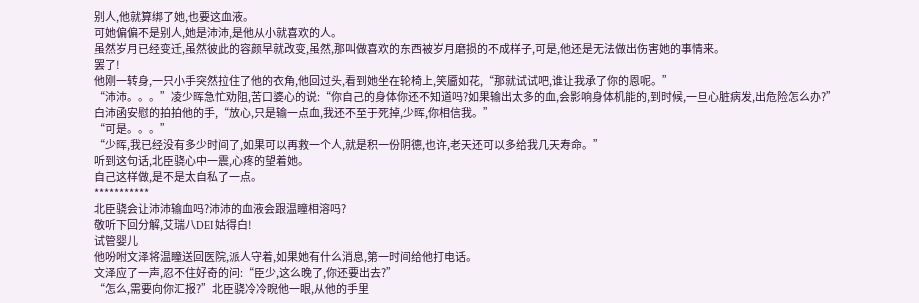别人,他就算绑了她,也要这血液。
可她偏偏不是别人,她是沛沛,是他从小就喜欢的人。
虽然岁月已经变迁,虽然彼此的容颜早就改变,虽然,那叫做喜欢的东西被岁月磨损的不成样子,可是,他还是无法做出伤害她的事情来。
罢了!
他刚一转身,一只小手突然拉住了他的衣角,他回过头,看到她坐在轮椅上,笑靥如花,“那就试试吧,谁让我承了你的恩呢。”
“沛沛。。。”凌少晖急忙劝阻,苦口婆心的说:“你自己的身体你还不知道吗?如果输出太多的血,会影响身体机能的,到时候,一旦心脏病发,出危险怎么办?”
白沛函安慰的拍拍他的手,“放心,只是输一点血,我还不至于死掉,少晖,你相信我。”
“可是。。。”
“少晖,我已经没有多少时间了,如果可以再救一个人,就是积一份阴德,也许,老天还可以多给我几天寿命。”
听到这句话,北臣骁心中一震,心疼的望着她。
自己这样做,是不是太自私了一点。
***********
北臣骁会让沛沛输血吗?沛沛的血液会跟温瞳相溶吗?
敬听下回分解,艾瑞八DEI 姑得白!
试管婴儿
他吩咐文泽将温瞳送回医院,派人守着,如果她有什么消息,第一时间给他打电话。
文泽应了一声,忍不住好奇的问:“臣少,这么晚了,你还要出去?”
“怎么,需要向你汇报?”北臣骁冷冷睨他一眼,从他的手里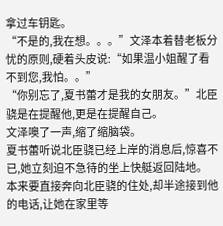拿过车钥匙。
“不是的,我在想。。。”文泽本着替老板分忧的原则,硬着头皮说:“如果温小姐醒了看不到您,我怕。。”
“你别忘了,夏书蕾才是我的女朋友。”北臣骁是在提醒他,更是在提醒自己。
文泽噢了一声,缩了缩脑袋。
夏书蕾听说北臣骁已经上岸的消息后,惊喜不已,她立刻迫不急待的坐上快艇返回陆地。
本来要直接奔向北臣骁的住处,却半途接到他的电话,让她在家里等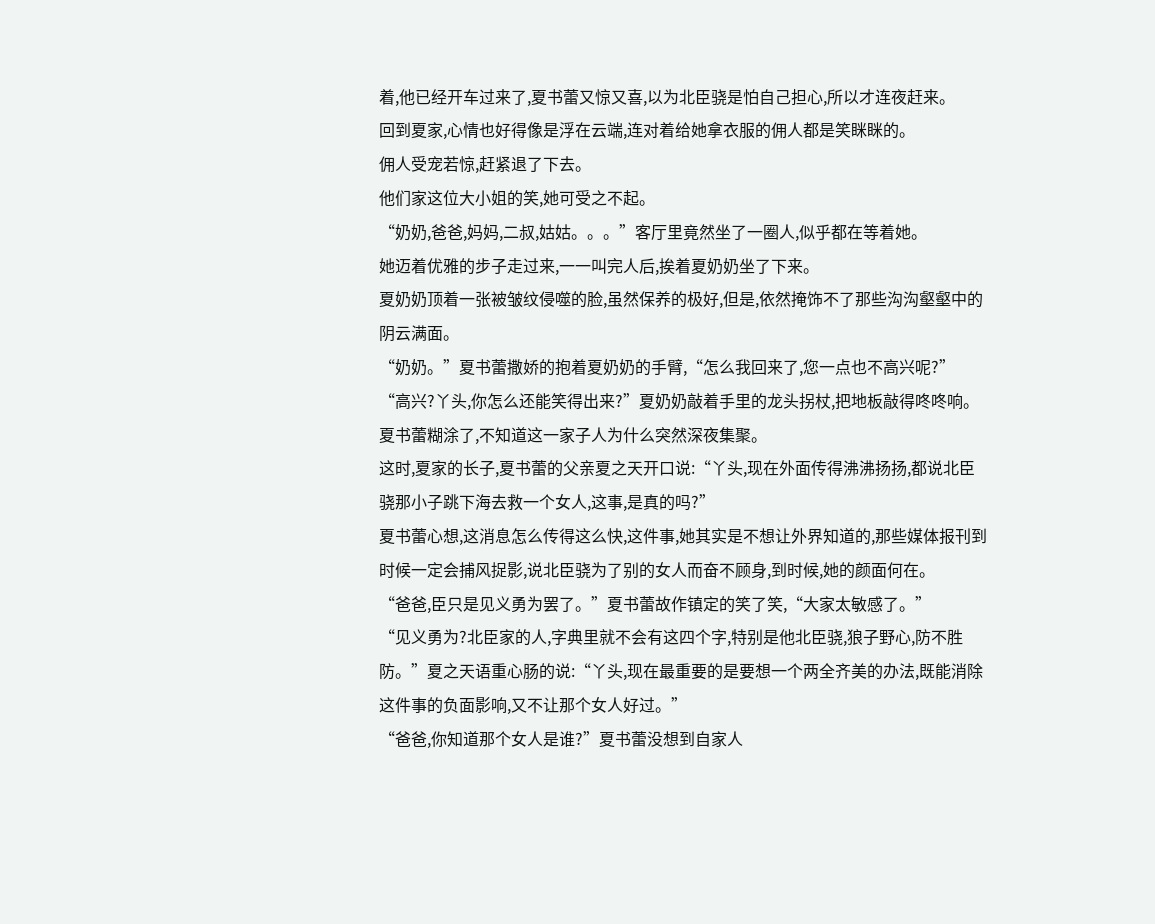着,他已经开车过来了,夏书蕾又惊又喜,以为北臣骁是怕自己担心,所以才连夜赶来。
回到夏家,心情也好得像是浮在云端,连对着给她拿衣服的佣人都是笑眯眯的。
佣人受宠若惊,赶紧退了下去。
他们家这位大小姐的笑,她可受之不起。
“奶奶,爸爸,妈妈,二叔,姑姑。。。”客厅里竟然坐了一圈人,似乎都在等着她。
她迈着优雅的步子走过来,一一叫完人后,挨着夏奶奶坐了下来。
夏奶奶顶着一张被皱纹侵噬的脸,虽然保养的极好,但是,依然掩饰不了那些沟沟壑壑中的阴云满面。
“奶奶。”夏书蕾撒娇的抱着夏奶奶的手臂,“怎么我回来了,您一点也不高兴呢?”
“高兴?丫头,你怎么还能笑得出来?”夏奶奶敲着手里的龙头拐杖,把地板敲得咚咚响。
夏书蕾糊涂了,不知道这一家子人为什么突然深夜集聚。
这时,夏家的长子,夏书蕾的父亲夏之天开口说:“丫头,现在外面传得沸沸扬扬,都说北臣骁那小子跳下海去救一个女人,这事,是真的吗?”
夏书蕾心想,这消息怎么传得这么快,这件事,她其实是不想让外界知道的,那些媒体报刊到时候一定会捕风捉影,说北臣骁为了别的女人而奋不顾身,到时候,她的颜面何在。
“爸爸,臣只是见义勇为罢了。”夏书蕾故作镇定的笑了笑,“大家太敏感了。”
“见义勇为?北臣家的人,字典里就不会有这四个字,特别是他北臣骁,狼子野心,防不胜防。”夏之天语重心肠的说:“丫头,现在最重要的是要想一个两全齐美的办法,既能消除这件事的负面影响,又不让那个女人好过。”
“爸爸,你知道那个女人是谁?”夏书蕾没想到自家人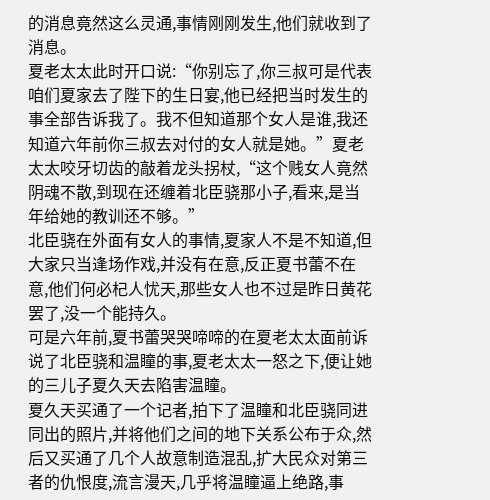的消息竟然这么灵通,事情刚刚发生,他们就收到了消息。
夏老太太此时开口说:“你别忘了,你三叔可是代表咱们夏家去了陛下的生日宴,他已经把当时发生的事全部告诉我了。我不但知道那个女人是谁,我还知道六年前你三叔去对付的女人就是她。”夏老太太咬牙切齿的敲着龙头拐杖,“这个贱女人竟然阴魂不散,到现在还缠着北臣骁那小子,看来,是当年给她的教训还不够。”
北臣骁在外面有女人的事情,夏家人不是不知道,但大家只当逢场作戏,并没有在意,反正夏书蕾不在意,他们何必杞人忧天,那些女人也不过是昨日黄花罢了,没一个能持久。
可是六年前,夏书蕾哭哭啼啼的在夏老太太面前诉说了北臣骁和温瞳的事,夏老太太一怒之下,便让她的三儿子夏久天去陷害温瞳。
夏久天买通了一个记者,拍下了温瞳和北臣骁同进同出的照片,并将他们之间的地下关系公布于众,然后又买通了几个人故意制造混乱,扩大民众对第三者的仇恨度,流言漫天,几乎将温瞳逼上绝路,事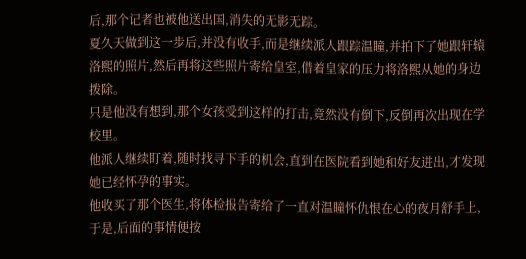后,那个记者也被他送出国,消失的无影无踪。
夏久天做到这一步后,并没有收手,而是继续派人跟踪温瞳,并拍下了她跟轩辕洛熙的照片,然后再将这些照片寄给皇室,借着皇家的压力将洛熙从她的身边拨除。
只是他没有想到,那个女孩受到这样的打击,竟然没有倒下,反倒再次出现在学校里。
他派人继续盯着,随时找寻下手的机会,直到在医院看到她和好友进出,才发现她已经怀孕的事实。
他收买了那个医生,将体检报告寄给了一直对温瞳怀仇恨在心的夜月舒手上,于是,后面的事情便按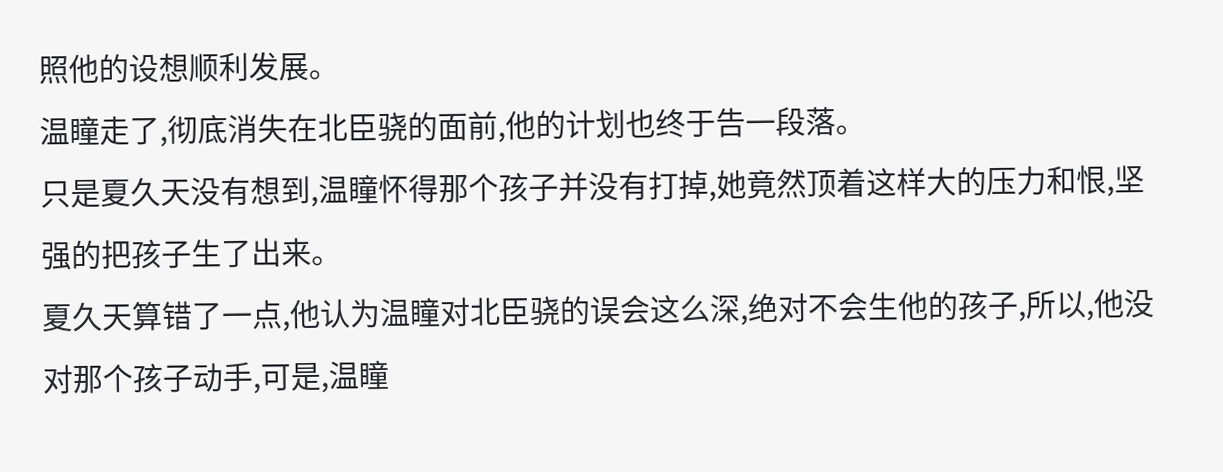照他的设想顺利发展。
温瞳走了,彻底消失在北臣骁的面前,他的计划也终于告一段落。
只是夏久天没有想到,温瞳怀得那个孩子并没有打掉,她竟然顶着这样大的压力和恨,坚强的把孩子生了出来。
夏久天算错了一点,他认为温瞳对北臣骁的误会这么深,绝对不会生他的孩子,所以,他没对那个孩子动手,可是,温瞳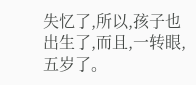失忆了,所以,孩子也出生了,而且,一转眼,五岁了。